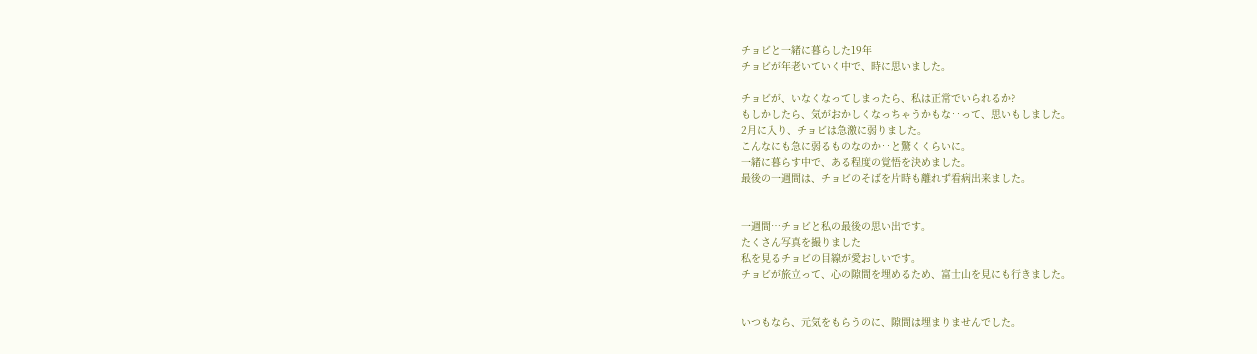チョビと一緒に暮らした19年
チョビが年老いていく中で、時に思いました。

チョビが、いなくなってしまったら、私は正常でいられるか?
もしかしたら、気がおかしくなっちゃうかもな‥って、思いもしました。
2月に入り、チョビは急激に弱りました。
こんなにも急に弱るものなのか‥と驚くくらいに。
一緒に暮らす中で、ある程度の覚悟を決めました。
最後の一週間は、チョビのそばを片時も離れず看病出来ました。


一週間…チョビと私の最後の思い出です。
たくさん写真を撮りました
私を見るチョビの目線が愛おしいです。
チョビが旅立って、心の隙間を埋めるため、富士山を見にも行きました。


いつもなら、元気をもらうのに、隙間は埋まりませんでした。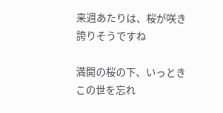来週あたりは、桜が咲き誇りそうですね

満開の桜の下、いっときこの世を忘れ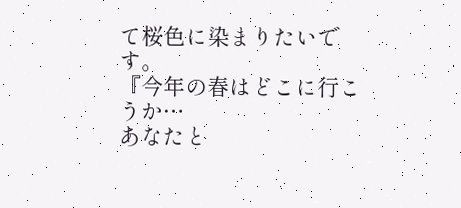て桜色に染まりたいです。
『今年の春はどこに行こうか…
あなたと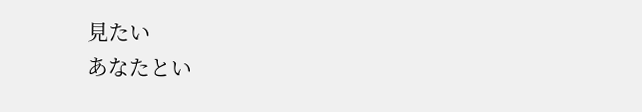見たい
あなたとい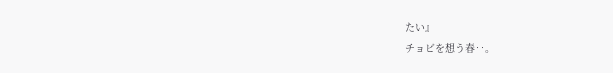たい』
チョビを想う春‥。